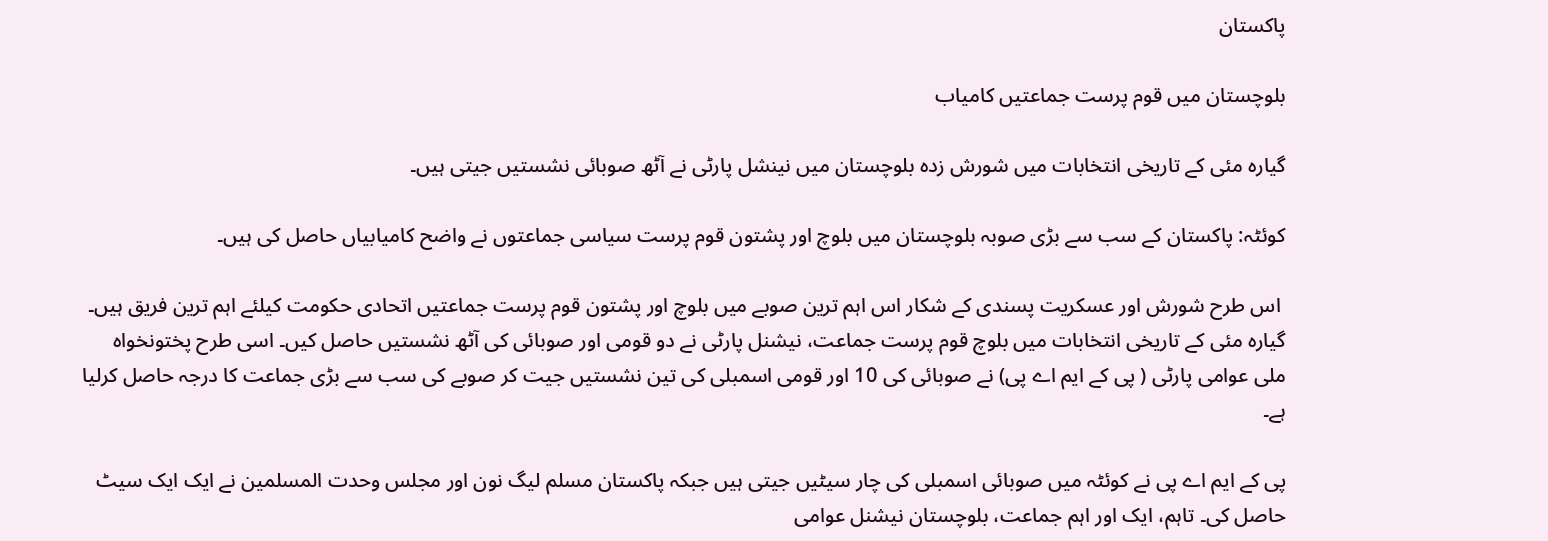پاکستان

بلوچستان میں قوم پرست جماعتیں کامیاب

گیارہ مئی کے تاریخی انتخابات میں شورش زدہ بلوچستان میں نینشل پارٹی نے آٹھ صوبائی نشستیں جیتی ہیں۔

کوئٹہ: پاکستان کے سب سے بڑی صوبہ بلوچستان میں بلوچ اور پشتون قوم پرست سیاسی جماعتوں نے واضح کامیابیاں حاصل کی ہیں۔

 اس طرح شورش اور عسکریت پسندی کے شکار اس اہم ترین صوبے میں بلوچ اور پشتون قوم پرست جماعتیں اتحادی حکومت کیلئے اہم ترین فریق ہیں۔ گیارہ مئی کے تاریخی انتخابات میں بلوچ قوم پرست جماعت، نیشنل پارٹی نے دو قومی اور صوبائی کی آٹھ نشستیں حاصل کیں۔ اسی طرح پختونخواہ ملی عوامی پارٹی ( پی کے ایم اے پی) نے صوبائی کی 10 اور قومی اسمبلی کی تین نشستیں جیت کر صوبے کی سب سے بڑی جماعت کا درجہ حاصل کرلیا ہے۔

پی کے ایم اے پی نے کوئٹہ میں صوبائی اسمبلی کی چار سیٹیں جیتی ہیں جبکہ پاکستان مسلم لیگ نون اور مجلس وحدت المسلمین نے ایک ایک سیٹ حاصل کی۔ تاہم، ایک اور اہم جماعت، بلوچستان نیشنل عوامی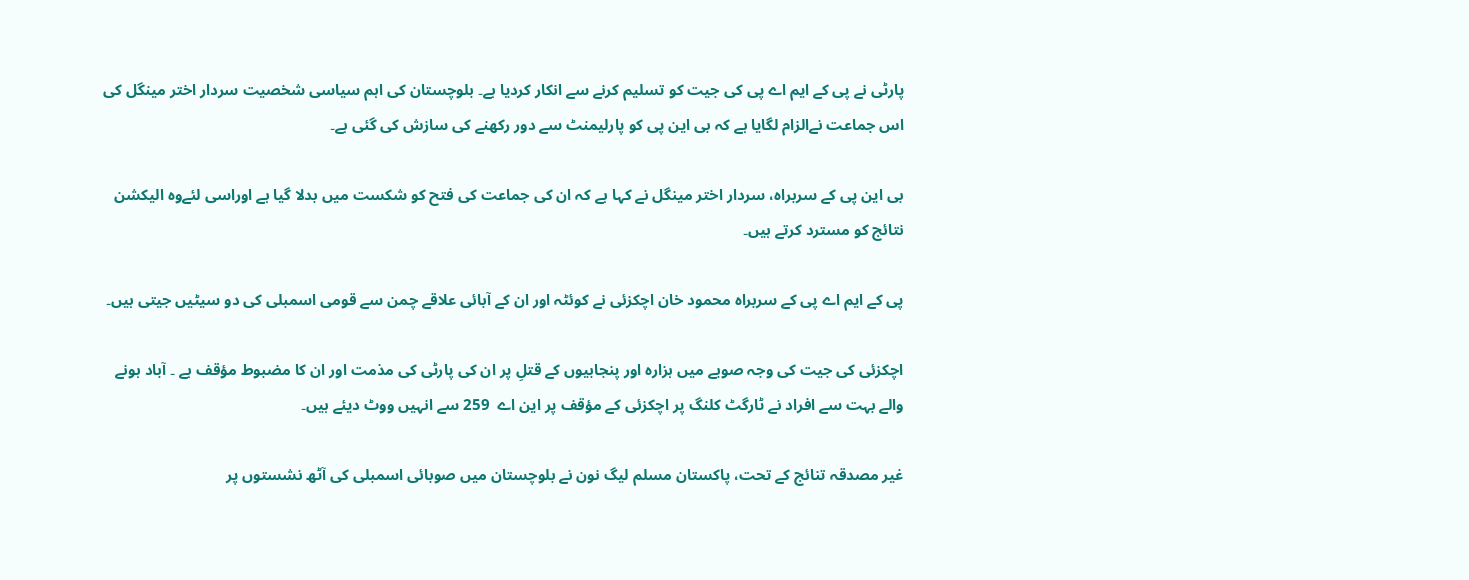پارٹی نے پی کے ایم اے پی کی جیت کو تسلیم کرنے سے انکار کردیا ہے۔ بلوچستان کی اہم سیاسی شخصیت سردار اختر مینگل کی اس جماعت نےالزام لگایا ہے کہ بی این پی کو پارلیمنٹ سے دور رکھنے کی سازش کی گئی ہے۔

بی این پی کے سربراہ، سردار اختر مینگل نے کہا ہے کہ ان کی جماعت کی فتح کو شکست میں بدلا گیا ہے اوراسی لئےوہ الیکشن نتائج کو مسترد کرتے ہیں۔

پی کے ایم اے پی کے سربراہ محمود خان اچکزئی نے کوئٹہ اور ان کے آبائی علاقے چمن سے قومی اسمبلی کی دو سیٹیں جیتی ہیں۔

اچکزئی کی جیت کی وجہ صوبے میں ہزارہ اور پنجابیوں کے قتلِ پر ان کی پارٹی کی مذمت اور ان کا مضبوط مؤقف ہے ۔ آباد ہونے والے بہت سے افراد نے ٹارگٹ کلنگ پر اچکزئی کے مؤقف پر این اے  259 سے انہیں ووٹ دیئے ہیں۔

غیر مصدقہ تنائج کے تحت، پاکستان مسلم لیگ نون نے بلوچستان میں صوبائی اسمبلی کی آٹھ نشستوں پر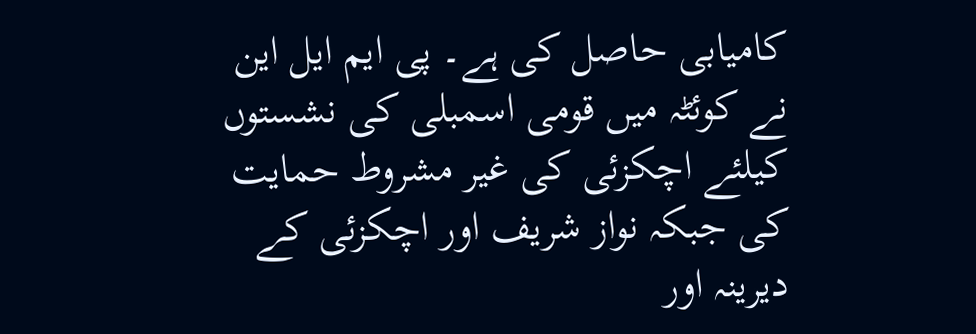کامیابی حاصل کی ہے۔ پی ایم ایل این نے کوئٹہ میں قومی اسمبلی کی نشستوں کیلئے اچکزئی کی غیر مشروط حمایت کی جبکہ نواز شریف اور اچکزئی کے دیرینہ اور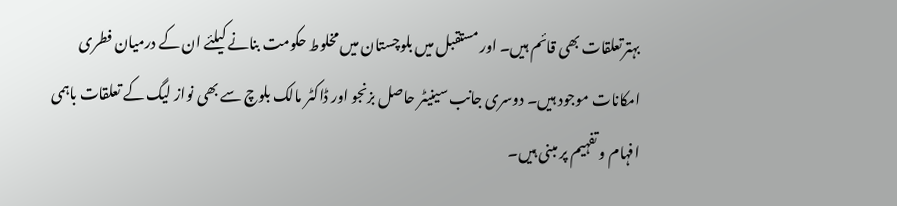بہترتعلقات بھی قائم ہیں۔ اور مستقبل میں بلوچستان میں مخلوط حکومت بنانے کیلئے ان کے درمیان فطری امکانات موجود ہیں۔ دوسری جانب سینیٹر حاصل بزنجو اور ڈاکٹر مالک بلوچ سے بھی نواز لیگ کے تعلقات باہمی افہام و تفہیم پر مبنی ہیں۔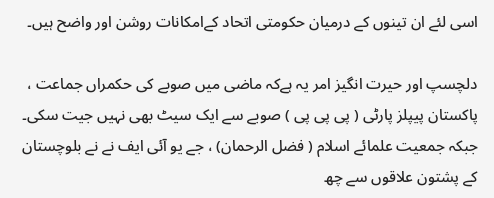اسی لئے ان تینوں کے درمیان حکومتی اتحاد کےامکانات روشن اور واضح ہیں۔

دلچسپ اور حیرت انگیز امر یہ ہےکہ ماضی میں صوبے کی حکمراں جماعت ، پاکستان پیپلز پارٹی ( پی پی پی ) صوبے سے ایک سیٹ بھی نہیں جیت سکی۔ جبکہ جمعیت علمائے اسلام ( فضل الرحمان) ، جے یو آئی ایف نے نے بلوچستان کے پشتون علاقوں سے چھ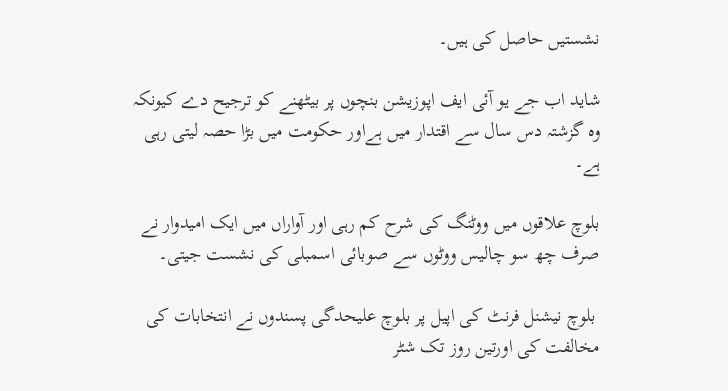نشستیں حاصل کی ہیں۔

شاید اب جے یو آئی ایف اپوزیشن بنچوں پر بیٹھنے کو ترجیح دے کیونکہ وہ گزشتہ دس سال سے اقتدار میں ہےاور حکومت میں بڑا حصہ لیتی رہی ہے۔

بلوچ علاقوں میں ووٹنگ کی شرح کم رہی اور آواراں میں ایک امیدوار نے صرف چھ سو چالیس ووٹوں سے صوبائی اسمبلی کی نشست جیتی۔

 بلوچ نیشنل فرنٹ کی اپیل پر بلوچ علیحدگی پسندوں نے انتخابات کی مخالفت کی اورتین روز تک شٹر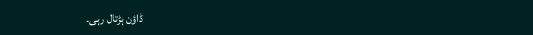ڈاؤن ہڑتال رہی۔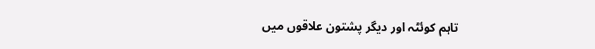تاہم کوئٹہ اور دیگر پشتون علاقوں میں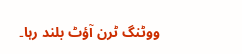ووٹنگ ٹرن آؤٹ بلند رہا۔